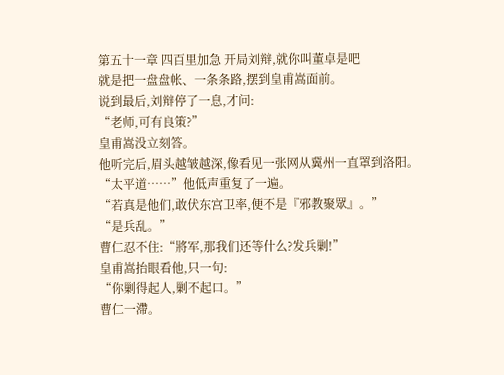第五十一章 四百里加急 开局刘辩,就你叫董卓是吧
就是把一盘盘帐、一条条路,摆到皇甫嵩面前。
说到最后,刘辩停了一息,才问:
“老师,可有良策?”
皇甫嵩没立刻答。
他听完后,眉头越皱越深,像看见一张网从冀州一直罩到洛阳。
“太平道……”他低声重复了一遍。
“若真是他们,敢伏东宫卫率,便不是『邪教聚眾』。”
“是兵乱。”
曹仁忍不住:“將军,那我们还等什么?发兵剿!”
皇甫嵩抬眼看他,只一句:
“你剿得起人,剿不起口。”
曹仁一滯。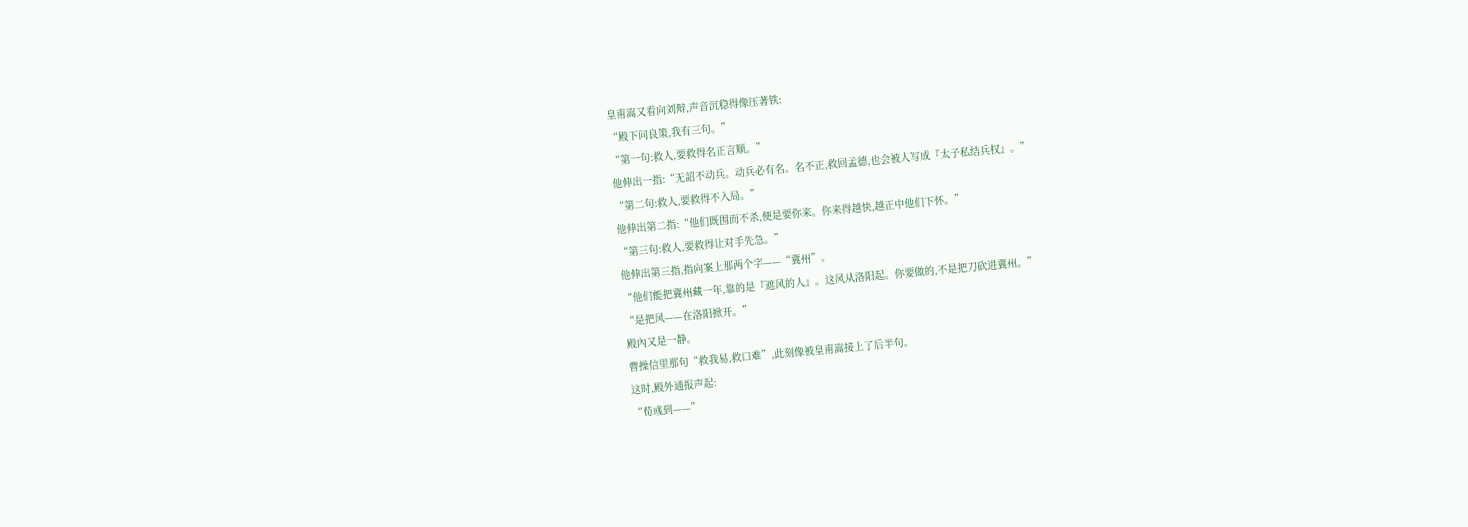皇甫嵩又看向刘辩,声音沉稳得像压著铁:
“殿下问良策,我有三句。”
“第一句:救人,要救得名正言顺。”
他伸出一指:“无詔不动兵。动兵必有名。名不正,救回孟德,也会被人写成『太子私结兵权』。”
“第二句:救人,要救得不入局。”
他伸出第二指:“他们既围而不杀,便是要你来。你来得越快,越正中他们下怀。”
“第三句:救人,要救得让对手先急。”
他伸出第三指,指向案上那两个字——“冀州”。
“他们能把冀州藏一年,靠的是『遮风的人』。这风从洛阳起。你要做的,不是把刀砍进冀州。”
“是把风——在洛阳掀开。”
殿內又是一静。
曹操信里那句“救我易,救口难”,此刻像被皇甫嵩接上了后半句。
这时,殿外通报声起:
“荀彧到——”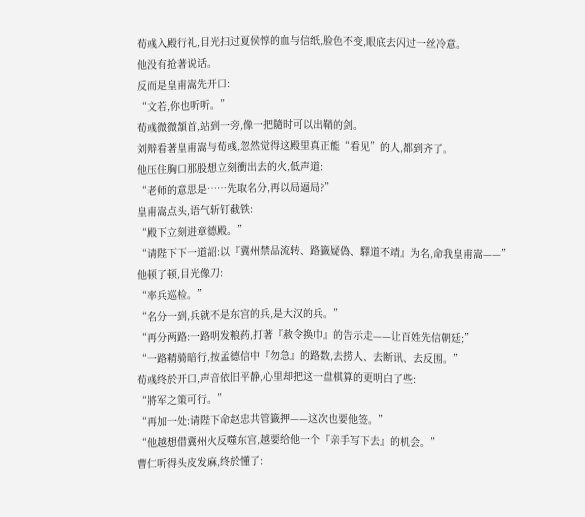荀彧入殿行礼,目光扫过夏侯惇的血与信纸,脸色不变,眼底去闪过一丝冷意。
他没有抢著说话。
反而是皇甫嵩先开口:
“文若,你也听听。”
荀彧微微頷首,站到一旁,像一把隨时可以出鞘的剑。
刘辩看著皇甫嵩与荀彧,忽然觉得这殿里真正能“看见”的人,都到齐了。
他压住胸口那股想立刻衝出去的火,低声道:
“老师的意思是……先取名分,再以局逼局?”
皇甫嵩点头,语气斩钉截铁:
“殿下立刻进章德殿。”
“请陛下下一道詔:以『冀州禁品流转、路籤疑偽、驛道不靖』为名,命我皇甫嵩——”
他顿了顿,目光像刀:
“率兵巡检。”
“名分一到,兵就不是东宫的兵,是大汉的兵。”
“再分两路:一路明发粮药,打著『赦令换巾』的告示走——让百姓先信朝廷;”
“一路精骑暗行,按孟德信中『勿急』的路数,去捞人、去断讯、去反围。”
荀彧终於开口,声音依旧平静,心里却把这一盘棋算的更明白了些:
“將军之策可行。”
“再加一处:请陛下命赵忠共管籤押——这次也要他签。”
“他越想借冀州火反噬东宫,越要给他一个『亲手写下去』的机会。”
曹仁听得头皮发麻,终於懂了: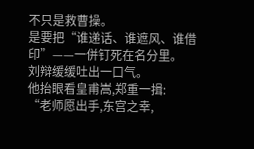不只是救曹操。
是要把“谁递话、谁遮风、谁借印”——一併钉死在名分里。
刘辩缓缓吐出一口气。
他抬眼看皇甫嵩,郑重一揖:
“老师愿出手,东宫之幸,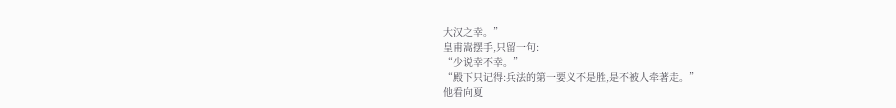大汉之幸。”
皇甫嵩摆手,只留一句:
“少说幸不幸。”
“殿下只记得:兵法的第一要义不是胜,是不被人牵著走。”
他看向夏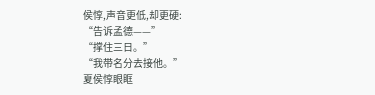侯惇,声音更低,却更硬:
“告诉孟德——”
“撑住三日。”
“我带名分去接他。”
夏侯惇眼眶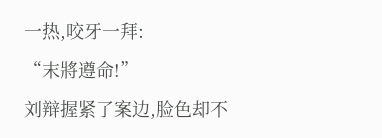一热,咬牙一拜:
“末將遵命!”
刘辩握紧了案边,脸色却不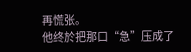再慌张。
他终於把那口“急”压成了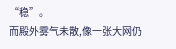“稳”。
而殿外雾气未散,像一张大网仍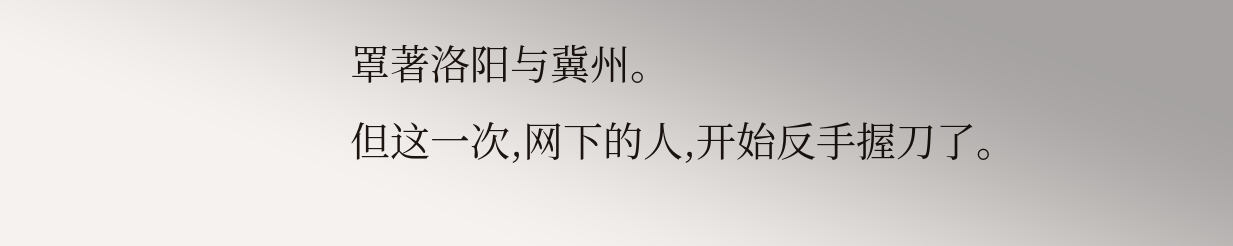罩著洛阳与冀州。
但这一次,网下的人,开始反手握刀了。